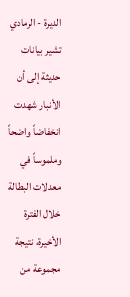الديرة - الرمادي
تشير بيانات حديثة إلى أن الأنبار شهدت انخفاضاً واضحاً وملموساً في معدلات البطالة خلال الفترة الأخيرة، نتيجة مجموعة من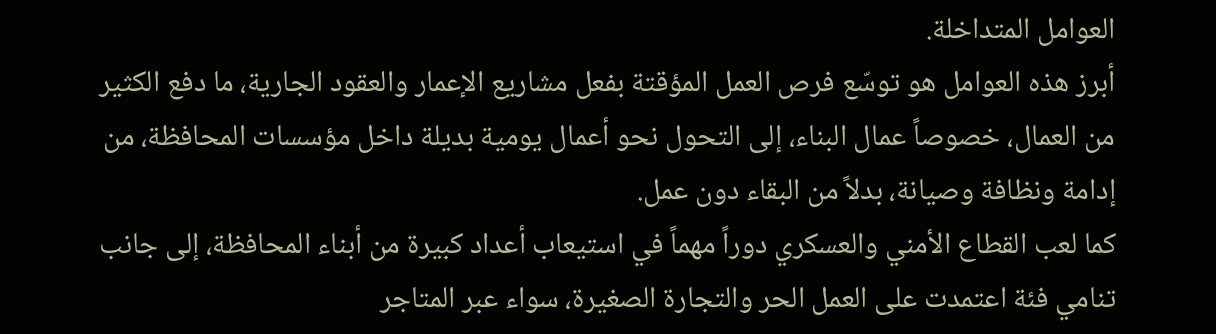العوامل المتداخلة.
أبرز هذه العوامل هو توسّع فرص العمل المؤقتة بفعل مشاريع الإعمار والعقود الجارية، ما دفع الكثير من العمال، خصوصاً عمال البناء، إلى التحول نحو أعمال يومية بديلة داخل مؤسسات المحافظة، من إدامة ونظافة وصيانة، بدلاً من البقاء دون عمل.
كما لعب القطاع الأمني والعسكري دوراً مهماً في استيعاب أعداد كبيرة من أبناء المحافظة، إلى جانب تنامي فئة اعتمدت على العمل الحر والتجارة الصغيرة، سواء عبر المتاجر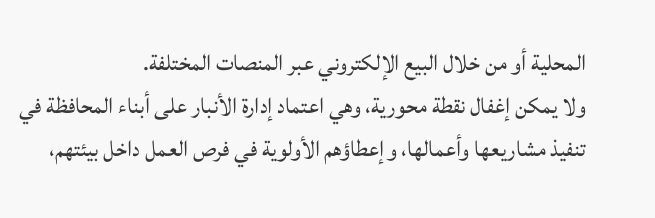المحلية أو من خلال البيع الإلكتروني عبر المنصات المختلفة.
ولا يمكن إغفال نقطة محورية، وهي اعتماد إدارة الأنبار على أبناء المحافظة في تنفيذ مشاريعها وأعمالها، وإعطاؤهم الأولوية في فرص العمل داخل بيئتهم،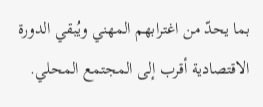بما يحدّ من اغترابهم المهني ويُبقي الدورة الاقتصادية أقرب إلى المجتمع المحلي.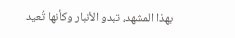بهذا المشهد، تبدو الأنبار وكأنها تُعيد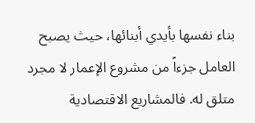بناء نفسها بأيدي أبنائها، حيث يصبح العامل جزءاً من مشروع الإعمار لا مجرد متلق له. فالمشاريع الاقتصادية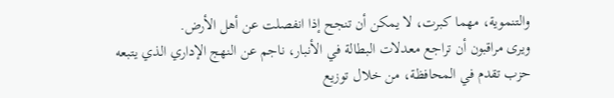والتنموية، مهما كبرت، لا يمكن أن تنجح إذا انفصلت عن أهل الأرض.
ويرى مراقبون أن تراجع معدلات البطالة في الأنبار، ناجم عن النهج الإداري الذي يتبعه حزب تقدم في المحافظة، من خلال توزيع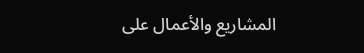المشاريع والأعمال على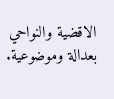الاقضية والنواحي بعدالة وموضوعية.